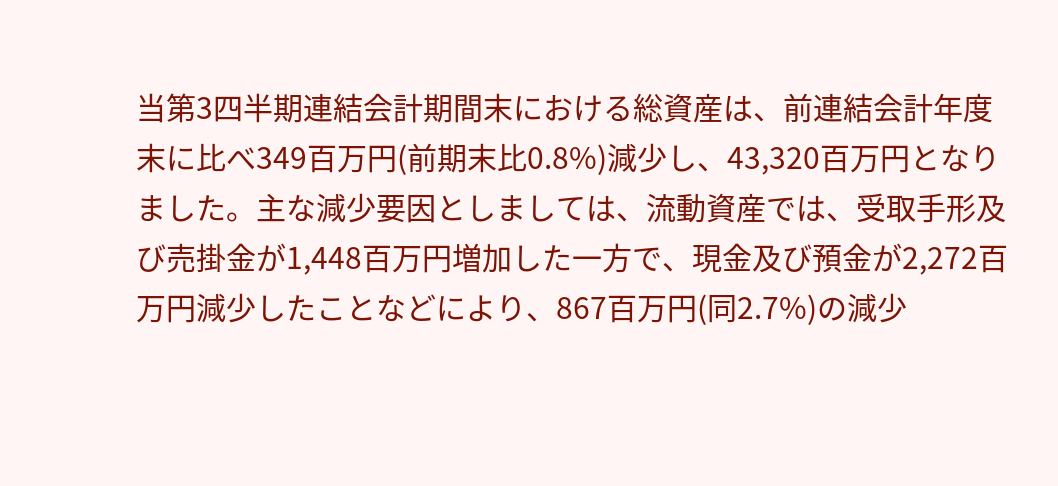当第3四半期連結会計期間末における総資産は、前連結会計年度末に比べ349百万円(前期末比0.8%)減少し、43,320百万円となりました。主な減少要因としましては、流動資産では、受取手形及び売掛金が1,448百万円増加した一方で、現金及び預金が2,272百万円減少したことなどにより、867百万円(同2.7%)の減少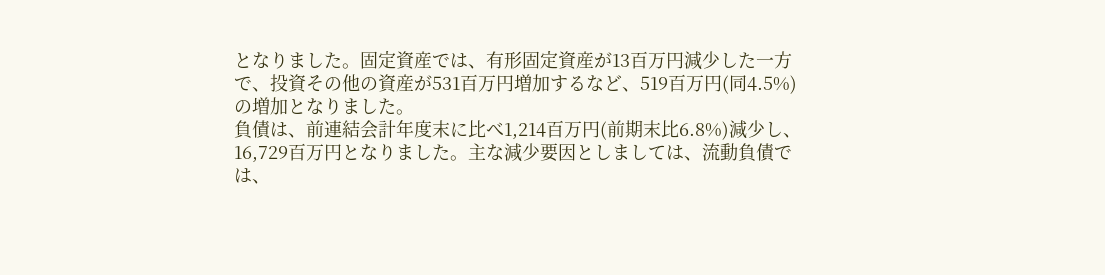となりました。固定資産では、有形固定資産が13百万円減少した一方で、投資その他の資産が531百万円増加するなど、519百万円(同4.5%)の増加となりました。
負債は、前連結会計年度末に比べ1,214百万円(前期末比6.8%)減少し、16,729百万円となりました。主な減少要因としましては、流動負債では、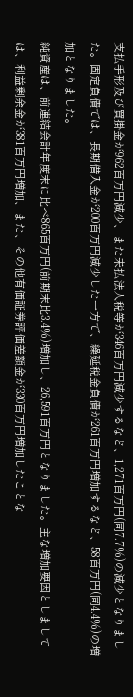支払手形及び買掛金が962百万円減少、また未払法人税等が346百万円減少するなど、1,271百万円(同7.7%)の減少となりました。固定負債では、長期借入金が200百万円減少した一方で、繰延税金負債が261百万円増加するなど、58百万円(同4.4%)の増加となりました。
純資産は、前連結会計年度末に比べ865百万円(前期末比3.4%)増加し、26,591百万円となりました。主な増加要因としましては、利益剰余金が381百万円増加、また、その他有価証券評価差額金が330百万円増加したことな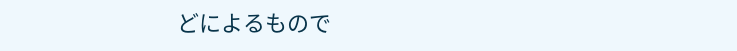どによるもので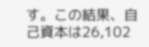す。この結果、自己資本は26,102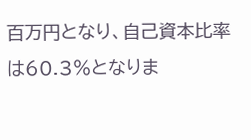百万円となり、自己資本比率は60.3%となりま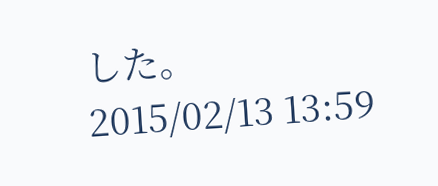した。
2015/02/13 13:59